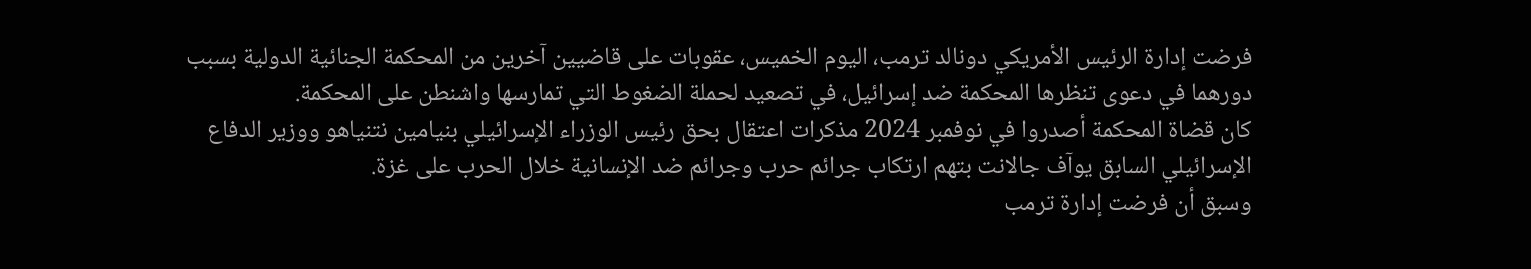فرضت إدارة الرئيس الأمريكي دونالد ترمب، اليوم الخميس، عقوبات على قاضيين آخرين من المحكمة الجنائية الدولية بسبب دورهما في دعوى تنظرها المحكمة ضد إسرائيل، في تصعيد لحملة الضغوط التي تمارسها واشنطن على المحكمة.
كان قضاة المحكمة أصدروا في نوفمبر 2024 مذكرات اعتقال بحق رئيس الوزراء الإسرائيلي بنيامين نتنياهو ووزير الدفاع الإسرائيلي السابق يوآف جالانت بتهم ارتكاب جرائم حرب وجرائم ضد الإنسانية خلال الحرب على غزة.
وسبق أن فرضت إدارة ترمب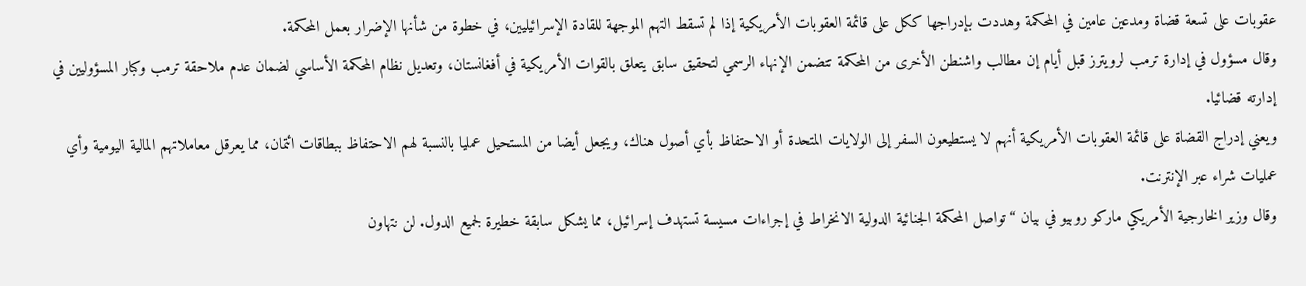عقوبات على تسعة قضاة ومدعين عامين في المحكمة وهددت بإدراجها ككل على قائمة العقوبات الأمريكية إذا لم تسقط التهم الموجهة للقادة الإسرائيليين، في خطوة من شأنها الإضرار بعمل المحكمة.
وقال مسؤول في إدارة ترمب لرويترز قبل أيام إن مطالب واشنطن الأخرى من المحكمة تتضمن الإنهاء الرسمي لتحقيق سابق يتعلق بالقوات الأمريكية في أفغانستان، وتعديل نظام المحكمة الأساسي لضمان عدم ملاحقة ترمب وكبار المسؤوليين في إدارته قضائيا.
ويعني إدراج القضاة على قائمة العقوبات الأمريكية أنهم لا يستطيعون السفر إلى الولايات المتحدة أو الاحتفاظ بأي أصول هناك، ويجعل أيضا من المستحيل عمليا بالنسبة لهم الاحتفاظ ببطاقات ائتمان، مما يعرقل معاملاتهم المالية اليومية وأي عمليات شراء عبر الإنترنت.
وقال وزير الخارجية الأمريكي ماركو روبيو في بيان “تواصل المحكمة الجنائية الدولية الانخراط في إجراءات مسيسة تستهدف إسرائيل، مما يشكل سابقة خطيرة لجميع الدول. لن نتهاون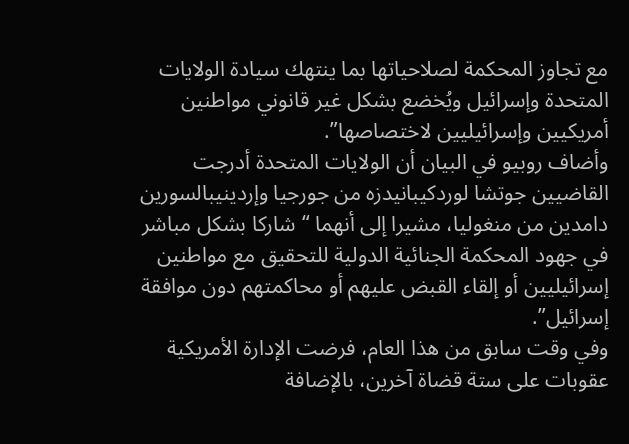مع تجاوز المحكمة لصلاحياتها بما ينتهك سيادة الولايات المتحدة وإسرائيل ويُخضع بشكل غير قانوني مواطنين أمريكيين وإسرائيليين لاختصاصها”.
وأضاف روبيو في البيان أن الولايات المتحدة أدرجت القاضيين جوتشا لوردكيبانيدزه من جورجيا وإردينيبالسورين دامدين من منغوليا، مشيرا إلى أنهما “شاركا بشكل مباشر في جهود المحكمة الجنائية الدولية للتحقيق مع مواطنين إسرائيليين أو إلقاء القبض عليهم أو محاكمتهم دون موافقة إسرائيل”.
وفي وقت سابق من هذا العام، فرضت الإدارة الأمريكية عقوبات على ستة قضاة آخرين، بالإضافة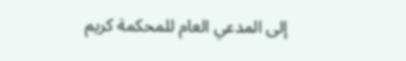إلى المدعي العام للمحكمة كريم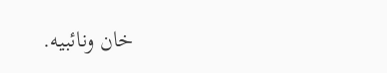خان ونائبيه.